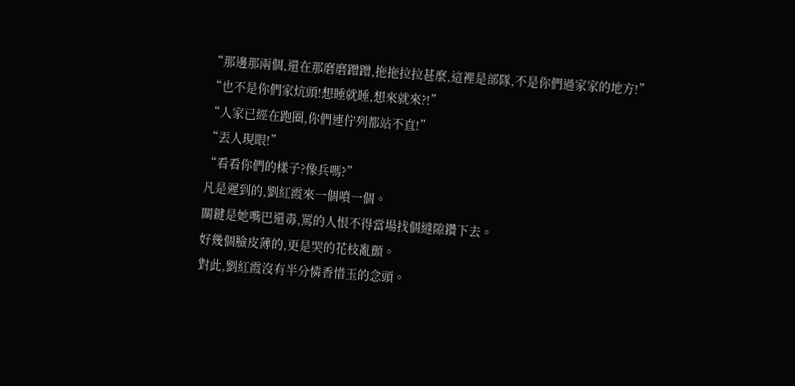“那邊那兩個,還在那磨磨蹭蹭,拖拖拉拉甚麼,這裡是部隊,不是你們過家家的地方!”
“也不是你們家炕頭!想睡就睡,想來就來?!”
“人家已經在跑圈,你們連佇列都站不直!”
“丟人現眼!”
“看看你們的樣子?像兵嗎?”
凡是遲到的,劉紅霞來一個噴一個。
關鍵是她嘴巴還毒,罵的人恨不得當場找個縫隙鑽下去。
好幾個臉皮薄的,更是哭的花枝亂顫。
對此,劉紅霞沒有半分憐香惜玉的念頭。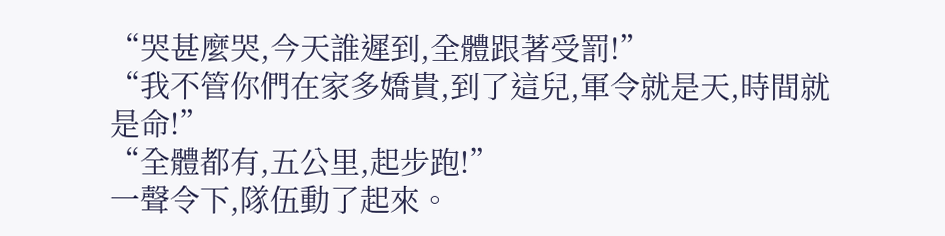“哭甚麼哭,今天誰遲到,全體跟著受罰!”
“我不管你們在家多嬌貴,到了這兒,軍令就是天,時間就是命!”
“全體都有,五公里,起步跑!”
一聲令下,隊伍動了起來。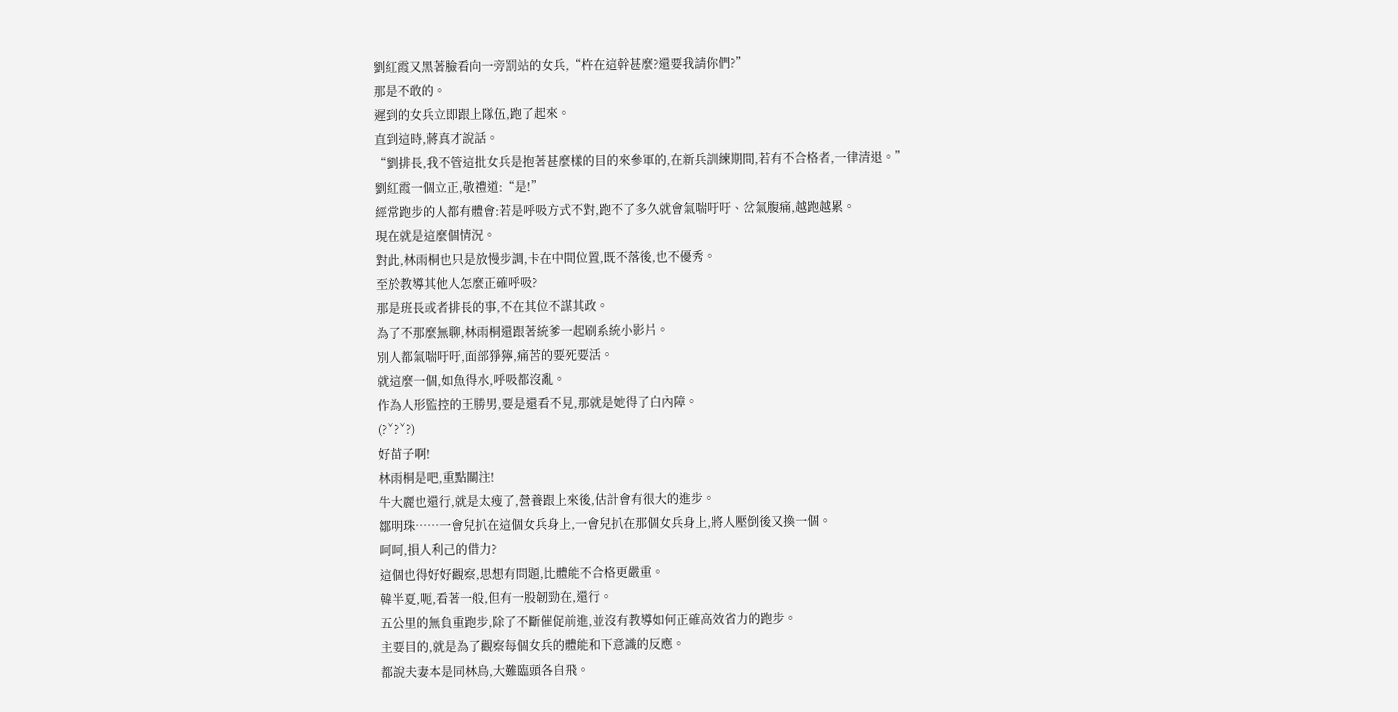劉紅霞又黑著臉看向一旁罰站的女兵,“杵在這幹甚麼?還要我請你們?”
那是不敢的。
遲到的女兵立即跟上隊伍,跑了起來。
直到這時,蔣真才說話。
“劉排長,我不管這批女兵是抱著甚麼樣的目的來參軍的,在新兵訓練期間,若有不合格者,一律清退。”
劉紅霞一個立正,敬禮道:“是!”
經常跑步的人都有體會:若是呼吸方式不對,跑不了多久就會氣喘吁吁、岔氣腹痛,越跑越累。
現在就是這麼個情況。
對此,林雨桐也只是放慢步調,卡在中間位置,既不落後,也不優秀。
至於教導其他人怎麼正確呼吸?
那是班長或者排長的事,不在其位不謀其政。
為了不那麼無聊,林雨桐還跟著統爹一起刷系統小影片。
別人都氣喘吁吁,面部猙獰,痛苦的要死要活。
就這麼一個,如魚得水,呼吸都沒亂。
作為人形監控的王勝男,要是還看不見,那就是她得了白內障。
(?ˇ?ˇ?)
好苗子啊!
林雨桐是吧,重點關注!
牛大麗也還行,就是太瘦了,營養跟上來後,估計會有很大的進步。
鄒明珠……一會兒扒在這個女兵身上,一會兒扒在那個女兵身上,將人壓倒後又換一個。
呵呵,損人利己的借力?
這個也得好好觀察,思想有問題,比體能不合格更嚴重。
韓半夏,呃,看著一般,但有一股韌勁在,還行。
五公里的無負重跑步,除了不斷催促前進,並沒有教導如何正確高效省力的跑步。
主要目的,就是為了觀察每個女兵的體能和下意識的反應。
都說夫妻本是同林鳥,大難臨頭各自飛。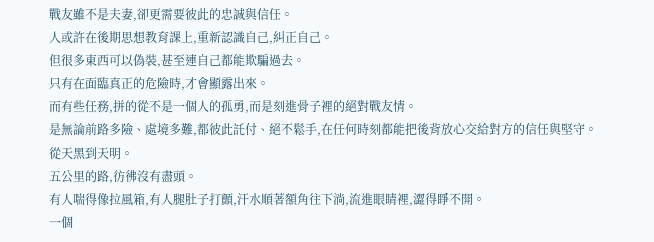戰友雖不是夫妻,卻更需要彼此的忠誠與信任。
人或許在後期思想教育課上,重新認識自己,糾正自己。
但很多東西可以偽裝,甚至連自己都能欺騙過去。
只有在面臨真正的危險時,才會顯露出來。
而有些任務,拼的從不是一個人的孤勇,而是刻進骨子裡的絕對戰友情。
是無論前路多險、處境多難,都彼此託付、絕不鬆手,在任何時刻都能把後背放心交給對方的信任與堅守。
從天黑到天明。
五公里的路,彷彿沒有盡頭。
有人喘得像拉風箱,有人腿肚子打顫,汗水順著額角往下淌,流進眼睛裡,澀得睜不開。
一個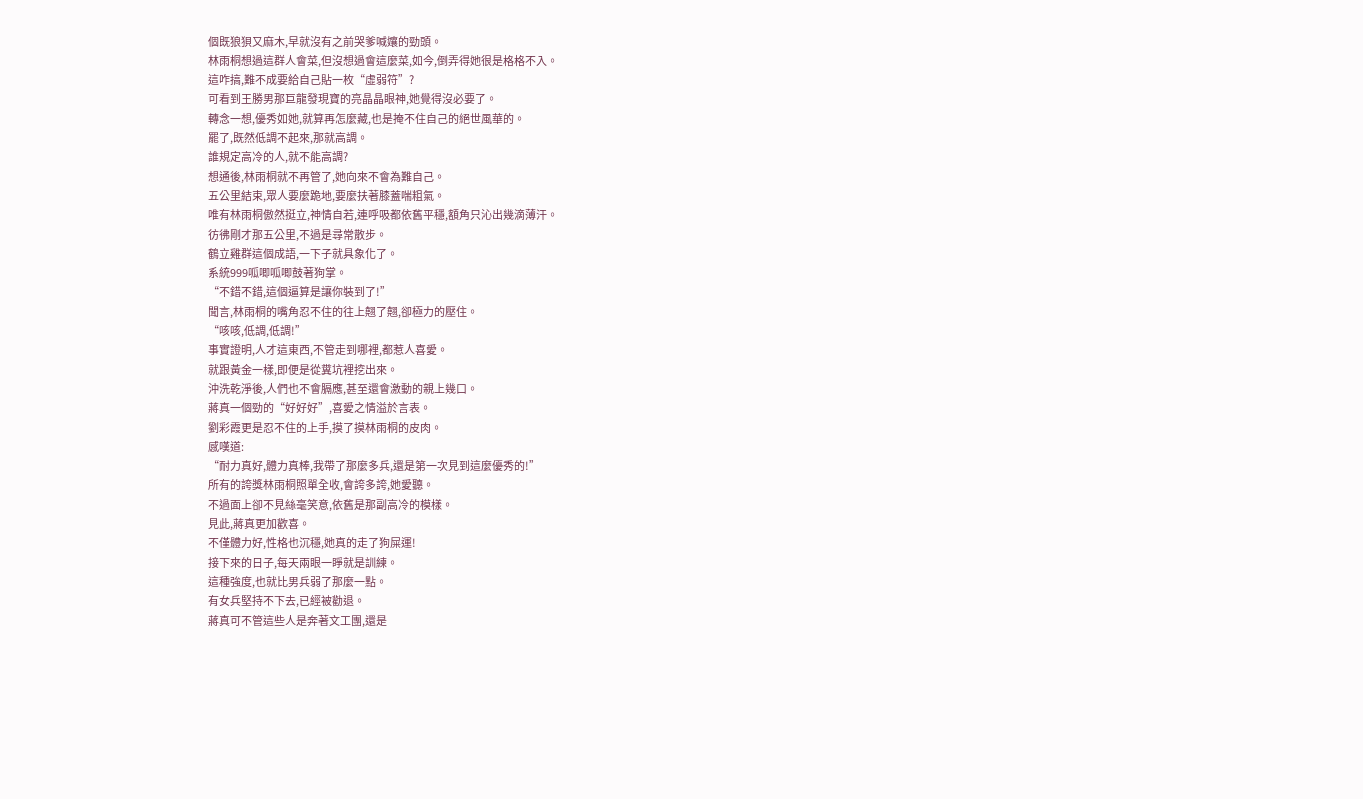個既狼狽又麻木,早就沒有之前哭爹喊孃的勁頭。
林雨桐想過這群人會菜,但沒想過會這麼菜,如今,倒弄得她很是格格不入。
這咋搞,難不成要給自己貼一枚“虛弱符”?
可看到王勝男那巨龍發現寶的亮晶晶眼神,她覺得沒必要了。
轉念一想,優秀如她,就算再怎麼藏,也是掩不住自己的絕世風華的。
罷了,既然低調不起來,那就高調。
誰規定高冷的人,就不能高調?
想通後,林雨桐就不再管了,她向來不會為難自己。
五公里結束,眾人要麼跪地,要麼扶著膝蓋喘粗氣。
唯有林雨桐傲然挺立,神情自若,連呼吸都依舊平穩,額角只沁出幾滴薄汗。
彷彿剛才那五公里,不過是尋常散步。
鶴立雞群這個成語,一下子就具象化了。
系統999呱唧呱唧鼓著狗掌。
“不錯不錯,這個逼算是讓你裝到了!”
聞言,林雨桐的嘴角忍不住的往上翹了翹,卻極力的壓住。
“咳咳,低調,低調!”
事實證明,人才這東西,不管走到哪裡,都惹人喜愛。
就跟黃金一樣,即便是從糞坑裡挖出來。
沖洗乾淨後,人們也不會膈應,甚至還會激動的親上幾口。
蔣真一個勁的“好好好”,喜愛之情溢於言表。
劉彩霞更是忍不住的上手,摸了摸林雨桐的皮肉。
感嘆道:
“耐力真好,體力真棒,我帶了那麼多兵,還是第一次見到這麼優秀的!”
所有的誇獎林雨桐照單全收,會誇多誇,她愛聽。
不過面上卻不見絲毫笑意,依舊是那副高冷的模樣。
見此,蔣真更加歡喜。
不僅體力好,性格也沉穩,她真的走了狗屎運!
接下來的日子,每天兩眼一睜就是訓練。
這種強度,也就比男兵弱了那麼一點。
有女兵堅持不下去,已經被勸退。
蔣真可不管這些人是奔著文工團,還是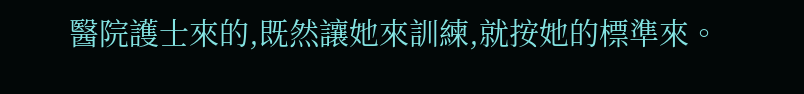醫院護士來的,既然讓她來訓練,就按她的標準來。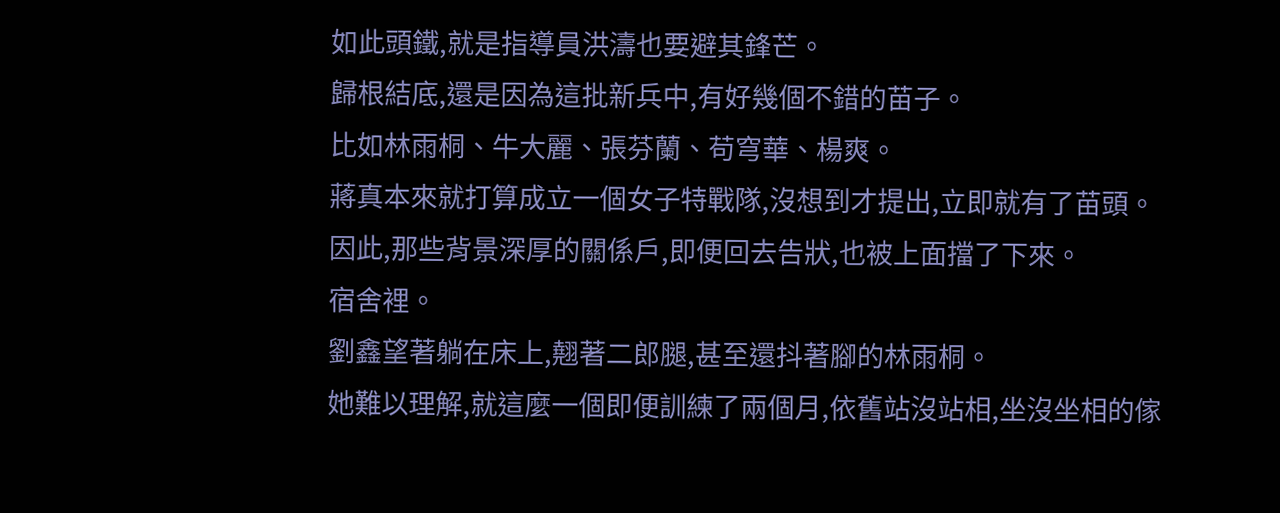如此頭鐵,就是指導員洪濤也要避其鋒芒。
歸根結底,還是因為這批新兵中,有好幾個不錯的苗子。
比如林雨桐、牛大麗、張芬蘭、苟穹華、楊爽。
蔣真本來就打算成立一個女子特戰隊,沒想到才提出,立即就有了苗頭。
因此,那些背景深厚的關係戶,即便回去告狀,也被上面擋了下來。
宿舍裡。
劉鑫望著躺在床上,翹著二郎腿,甚至還抖著腳的林雨桐。
她難以理解,就這麼一個即便訓練了兩個月,依舊站沒站相,坐沒坐相的傢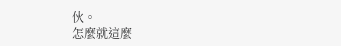伙。
怎麼就這麼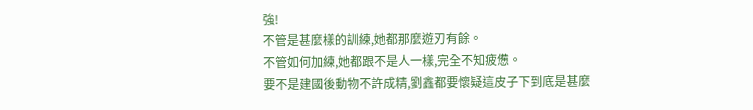強!
不管是甚麼樣的訓練,她都那麼遊刃有餘。
不管如何加練,她都跟不是人一樣,完全不知疲憊。
要不是建國後動物不許成精,劉鑫都要懷疑這皮子下到底是甚麼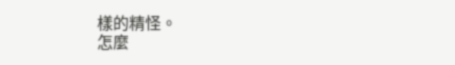樣的精怪。
怎麼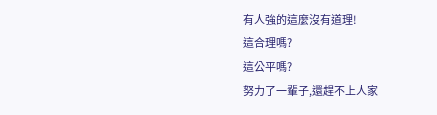有人強的這麼沒有道理!
這合理嗎?
這公平嗎?
努力了一輩子,還趕不上人家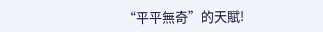“平平無奇”的天賦!